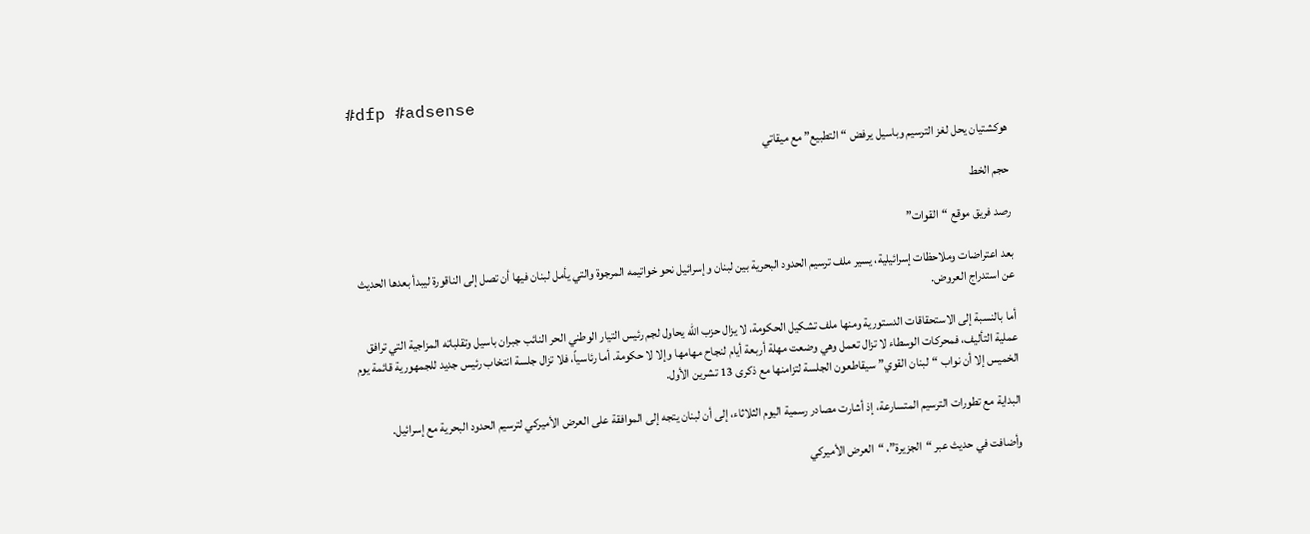#dfp #adsense

هوكشتيان يحل لغز الترسيم وباسيل يرفض “التطبيع” مع ميقاتي

حجم الخط

رصد فريق موقع “القوات”

بعد اعتراضات وملاحظات إسرائيلية، يسير ملف ترسيم الحدود البحرية بين لبنان وإسرائيل نحو خواتيمه المرجوة والتي يأمل لبنان فيها أن تصل إلى الناقورة ليبدأ بعدها الحديث عن استدراج العروض.

أما بالنسبة إلى الاستحقاقات الدستورية ومنها ملف تشكيل الحكومة، لا يزال حزب الله يحاول لجم رئيس التيار الوطني الحر النائب جبران باسيل وتقلباته المزاجية التي ترافق عملية التأليف، فمحركات الوسطاء لا تزال تعمل وهي وضعت مهلة أربعة أيام لنجاح مهامها وإلا لا حكومة. أما رئاسياً، فلا تزال جلسة انتخاب رئيس جديد للجمهورية قائمة يوم الخميس إلا أن نواب “لبنان القوي” سيقاطعون الجلسة لتزامنها مع ذكرى 13 تشرين الأول.

البداية مع تطورات الترسيم المتسارعة، إذ أشارت مصادر رسمية اليوم الثلاثاء، إلى أن لبنان يتجه إلى الموافقة على العرض الأميركي لترسيم الحدود البحرية مع إسرائيل.

وأضافت في حديث عبر “الجزيرة”، “العرض الأميركي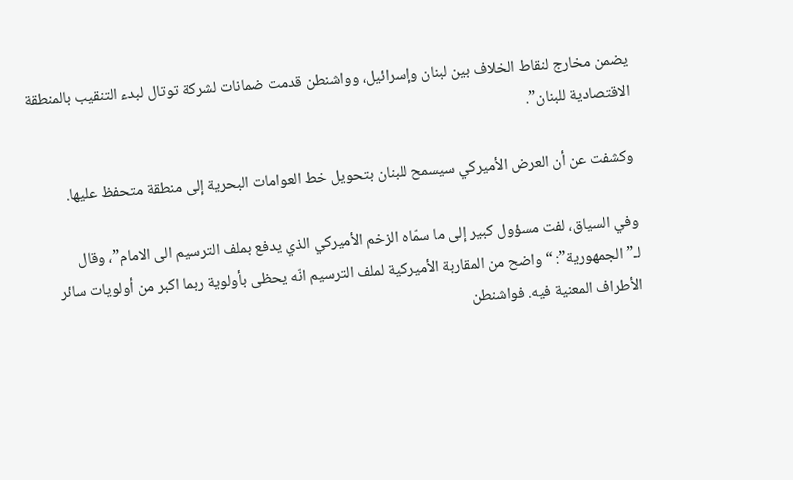يضمن مخارج لنقاط الخلاف بين لبنان وإسرائيل، وواشنطن قدمت ضمانات لشركة توتال لبدء التنقيب بالمنطقة الاقتصادية للبنان”.

وكشفت عن أن العرض الأميركي سيسمح للبنان بتحويل خط العوامات البحرية إلى منطقة متحفظ عليها.

وفي السياق، لفت مسؤول كبير إلى ما سمّاه الزخم الأميركي الذي يدفع بملف الترسيم الى الامام”، وقال لـ”الجمهورية”: “واضح من المقاربة الأميركية لملف الترسيم انّه يحظى بأولوية ربما اكبر من أولويات سائر الأطراف المعنية فيه. فواشنطن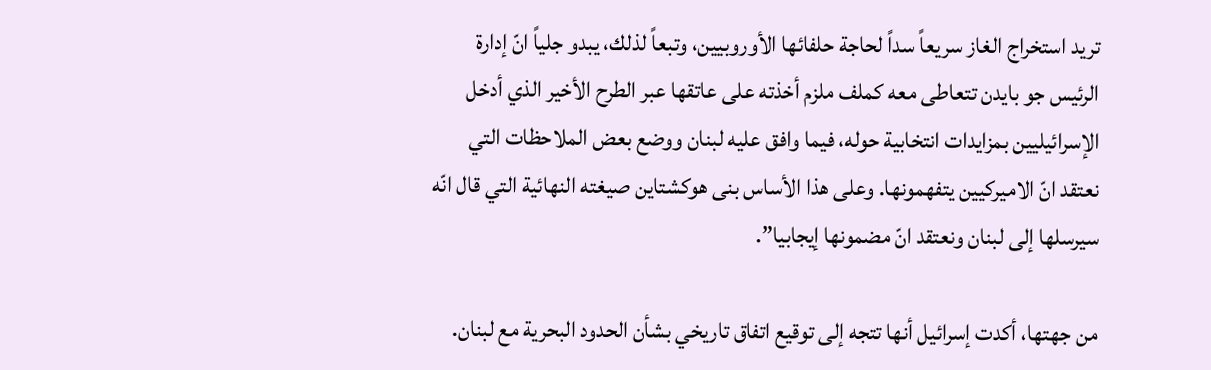تريد استخراج الغاز سريعاً سداً لحاجة حلفائها الأوروبيين، وتبعاً لذلك، يبدو جلياً انّ إدارة الرئيس جو بايدن تتعاطى معه كملف ملزم أخذته على عاتقها عبر الطرح الأخير الذي أدخل الإسرائيليين بمزايدات انتخابية حوله، فيما وافق عليه لبنان ووضع بعض الملاحظات التي نعتقد انّ الاميركيين يتفهمونها. وعلى هذا الأساس بنى هوكشتاين صيغته النهائية التي قال انّه سيرسلها إلى لبنان ونعتقد انّ مضمونها إيجابيا”.

من جهتها، أكدت إسرائيل أنها تتجه إلى توقيع اتفاق تاريخي بشأن الحدود البحرية مع لبنان.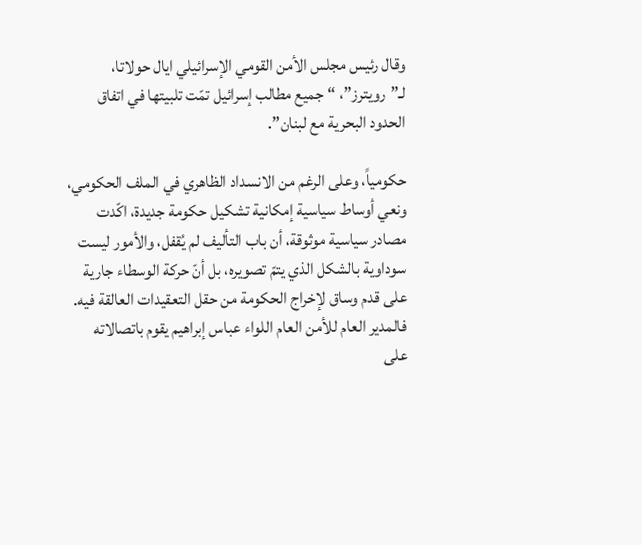وقال رئيس مجلس الأمن القومي الإسرائيلي ايال حولاتا،  لـ”رويترز”، “جميع مطالب إسرائيل تمّت تلبيتها في اتفاق الحدود البحرية مع لبنان”.

حكومياً، وعلى الرغم من الانسداد الظاهري في الملف الحكومي، ونعي أوساط سياسية إمكانية تشكيل حكومة جديدة، اكّدت مصادر سياسية موثوقة، أن باب التأليف لم يُقفل، والأمور ليست سوداوية بالشكل الذي يتمّ تصويره، بل أنّ حركة الوسطاء جارية على قدم وساق لإخراج الحكومة من حقل التعقيدات العالقة فيه. فالمدير العام للأمن العام اللواء عباس إبراهيم يقوم باتصالاته على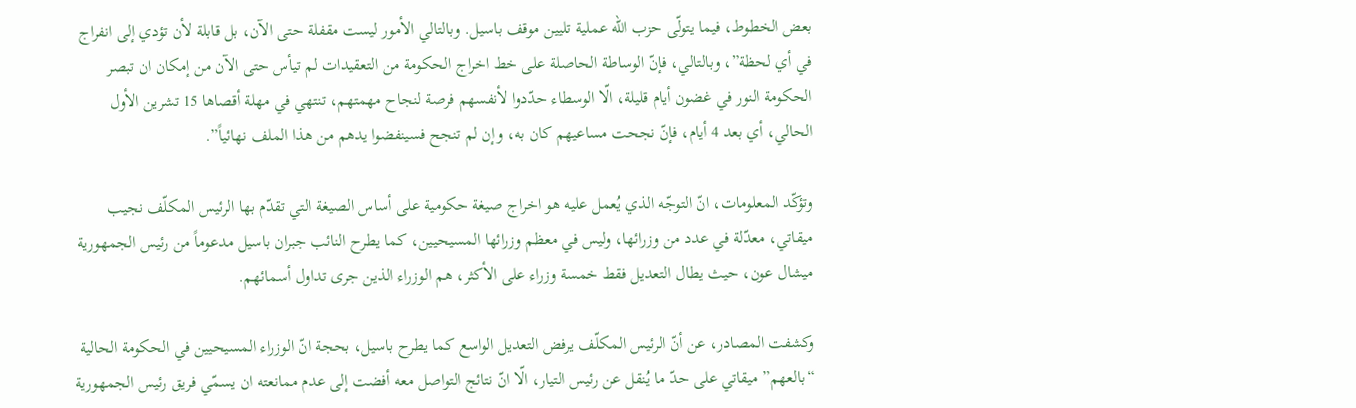بعض الخطوط، فيما يتولّى حزب الله عملية تليين موقف باسيل. وبالتالي الأمور ليست مقفلة حتى الآن، بل قابلة لأن تؤدي إلى انفراج في أي لحظة”، وبالتالي، فإنّ الوساطة الحاصلة على خط اخراج الحكومة من التعقيدات لم تيأس حتى الآن من إمكان ان تبصر الحكومة النور في غضون أيام قليلة، الّا الوسطاء حدّدوا لأنفسهم فرصة لنجاح مهمتهم، تنتهي في مهلة أقصاها 15 تشرين الأول الحالي، أي بعد 4 أيام، فإنّ نجحت مساعيهم كان به، وإن لم تنجح فسينفضوا يدهم من هذا الملف نهائياً”.

وتؤكّد المعلومات، انّ التوجّه الذي يُعمل عليه هو اخراج صيغة حكومية على أساس الصيغة التي تقدّم بها الرئيس المكلّف نجيب ميقاتي، معدّلة في عدد من وزرائها، وليس في معظم وزرائها المسيحيين، كما يطرح النائب جبران باسيل مدعوماً من رئيس الجمهورية ميشال عون، حيث يطال التعديل فقط خمسة وزراء على الأكثر، هم الوزراء الذين جرى تداول أسمائهم.

وكشفت المصادر، عن أنّ الرئيس المكلّف يرفض التعديل الواسع كما يطرح باسيل، بحجة انّ الوزراء المسيحيين في الحكومة الحالية “بالعهم” ميقاتي على حدّ ما يُنقل عن رئيس التيار، الّا انّ نتائج التواصل معه أفضت إلى عدم ممانعته ان يسمّي فريق رئيس الجمهورية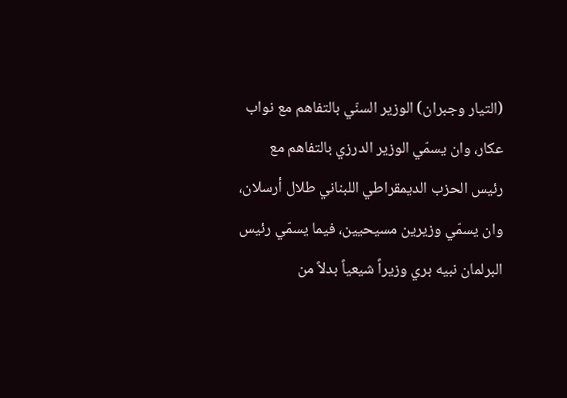(التيار وجبران) الوزير السنّي بالتفاهم مع نواب عكار، وان يسمّي الوزير الدرزي بالتفاهم مع رئيس الحزب الديمقراطي اللبناني طلال أرسلان، وان يسمّي وزيرين مسيحيين، فيما يسمّي رئيس البرلمان نبيه بري وزيراً شيعياً بدلاً من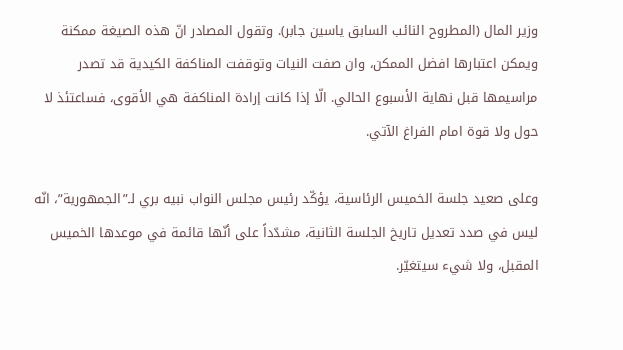وزير المال (المطروح النائب السابق ياسين جابر). وتقول المصادر انّ هذه الصيغة ممكنة ويمكن اعتبارها افضل الممكن، وان صفت النيات وتوقفت المناكفة الكيدية قد تصدر مراسيمها قبل نهاية الأسبوع الحالي. الّا إذا كانت إرادة المناكفة هي الأقوى، فساعتئذ لا حول ولا قوة امام الفراغ الآتي.

وعلى صعيد جلسة الخميس الرئاسية، يؤكّد رئيس مجلس النواب نبيه بري لـ”الجمهورية”، انّه ليس في صدد تعديل تاريخ الجلسة الثانية، مشدّداً على أنّها قائمة في موعدها الخميس المقبل، ولا شيء سيتغيّر.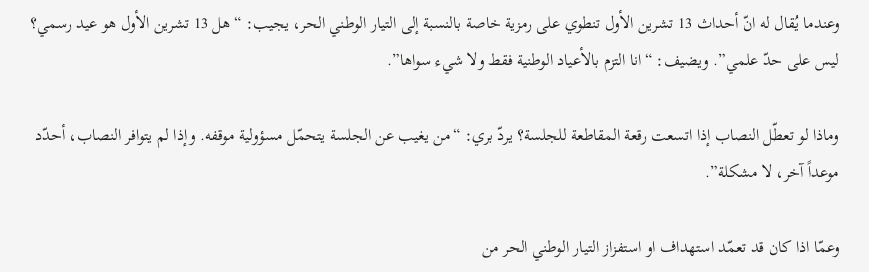وعندما يُقال له انّ أحداث 13 تشرين الأول تنطوي على رمزية خاصة بالنسبة إلى التيار الوطني الحر، يجيب: “هل 13 تشرين الأول هو عيد رسمي؟ ليس على حدّ علمي”. ويضيف: “انا التزم بالأعياد الوطنية فقط ولا شيء سواها”.

وماذا لو تعطّل النصاب إذا اتسعت رقعة المقاطعة للجلسة؟ يردّ بري: “من يغيب عن الجلسة يتحمّل مسؤولية موقفه. وإذا لم يتوافر النصاب، أحدّد موعداً آخر، لا مشكلة”.

وعمّا اذا كان قد تعمّد استهداف او استفزاز التيار الوطني الحر من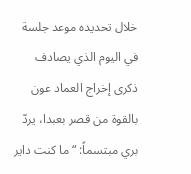خلال تحديده موعد جلسة في اليوم الذي يصادف ذكرى إخراج العماد عون بالقوة من قصر بعبدا، يردّ بري مبتسماً: “ما كنت داير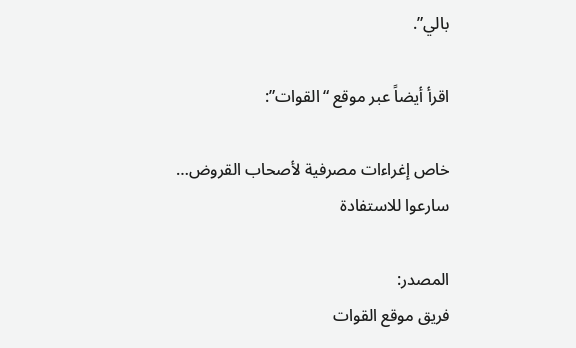بالي”.

اقرأ أيضاً عبر موقع “القوات”:

خاص إغراءات مصرفية لأصحاب القروض… سارعوا للاستفادة

المصدر:
فريق موقع القوات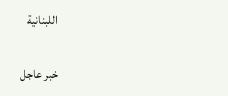اللبنانية

خبر عاجل